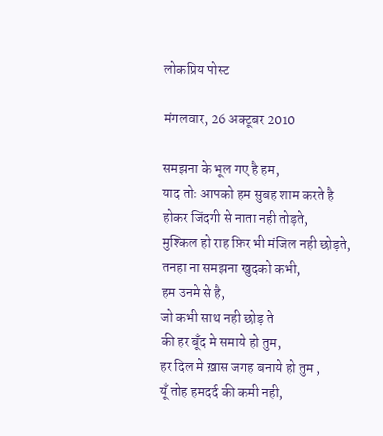लोकप्रिय पोस्ट

मंगलवार, 26 अक्टूबर 2010

समझना के भूल गए है हम,
याद तोः आपको हम सुबह शाम करते है
होकर जिंदगी से नाता नही तोड़ते,
मुश्किल हो राह फ़िर भी मंजिल नही छोड़ते,
तनहा ना समझना खुदको कभी,
हम उनमे से है,
जो कभी साथ नही छोड़ ते
की हर बूँद मे समाये हो तुम,
हर दिल मे ख़ास जगह बनाये हो तुम ,
यूँ तोह हमदर्द की कमी नही,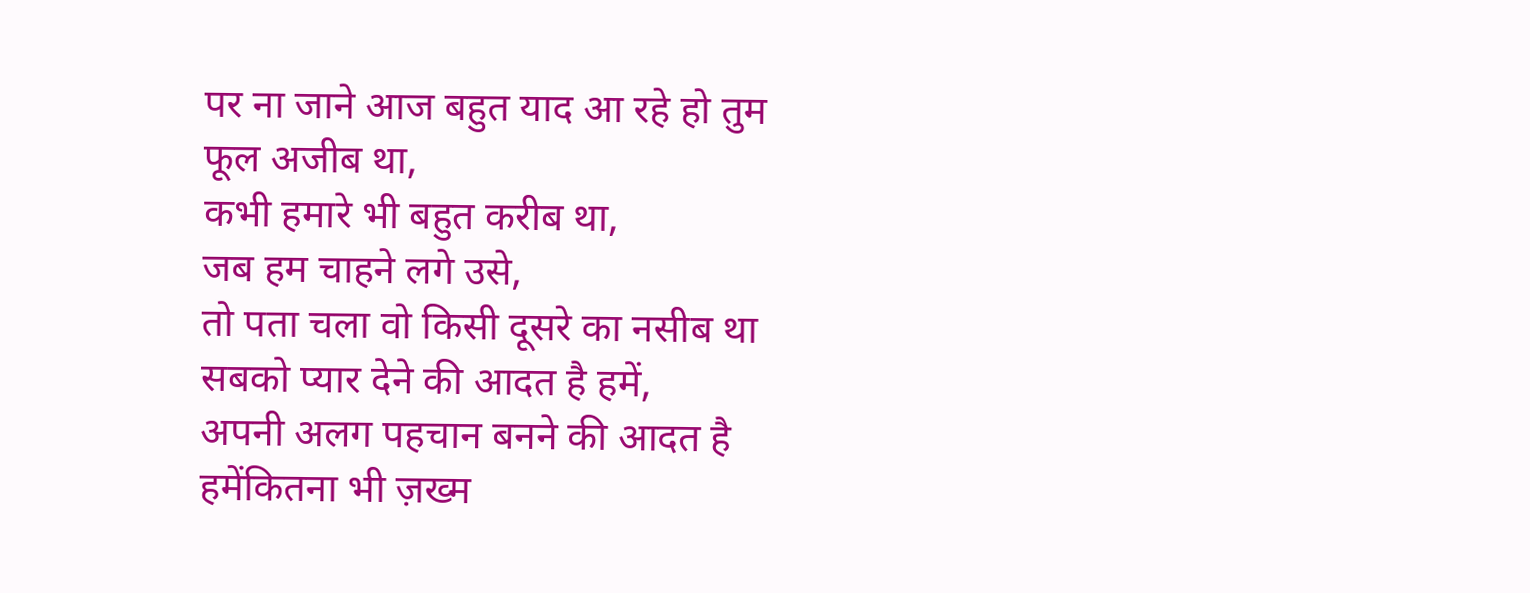पर ना जाने आज बहुत याद आ रहे हो तुम
फूल अजीब था,
कभी हमारे भी बहुत करीब था,
जब हम चाहने लगे उसे,
तो पता चला वो किसी दूसरे का नसीब था
सबको प्यार देने की आदत है हमें,
अपनी अलग पहचान बनने की आदत है हमेंकितना भी ज़ख्म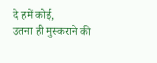दे हमें कोई,
उतना ही मुस्कराने की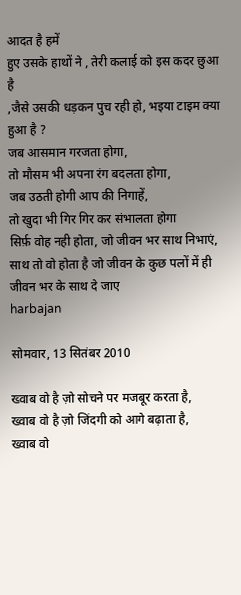आदत है हमें
हुए उसके हाथों ने , तेरी कलाई को इस कदर छुआ है
,जैसे उसकी धड़कन पुच रही हो, भइया टाइम क्या हुआ है ?
जब आसमान गरजता होगा,
तो मौसम भी अपना रंग बदलता होगा,
जब उठती होगी आप की निगाहें,
तो खुदा भी गिर गिर कर संभालता होगा
सिर्फ़ वोह नही होता, जो जीवन भर साथ निभाएं,
साथ तो वो होता है जो जीवन के कुछ पलों में ही जीवन भर के साथ दे जाए
harbajan

सोमवार, 13 सितंबर 2010

ख्वाब वो है ज़ो सोचने पर मजबूर करता है,
ख्वाब वो है ज़ो जिंदगी को आगे बढ़ाता है,
ख्वाब वो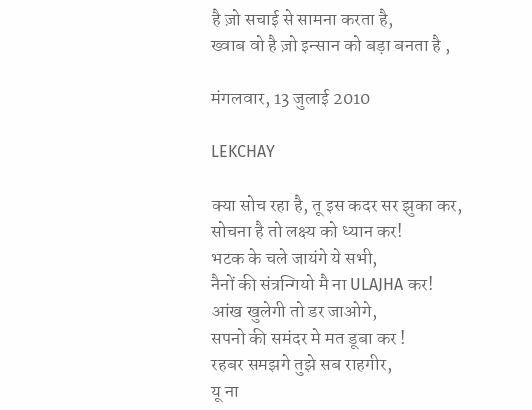है ज़ो सचाई से सामना करता है,
ख्वाब वो है ज़ो इन्सान को बड़ा बनता है ,

मंगलवार, 13 जुलाई 2010

LEKCHAY

क्या सोच रहा है, तू इस कदर सर झुका कर,
सोचना है तो लक्ष्य को ध्यान कर!
भटक के चले जायंगे ये सभी,
नैनों की संत्रन्गियो मै ना ULAJHA कर!
आंख खुलेगी तो डर जाओगे,
सपनो की समंदर मे मत डूबा कर !
रहबर समझगे तुझे सब राहगीर,
यू ना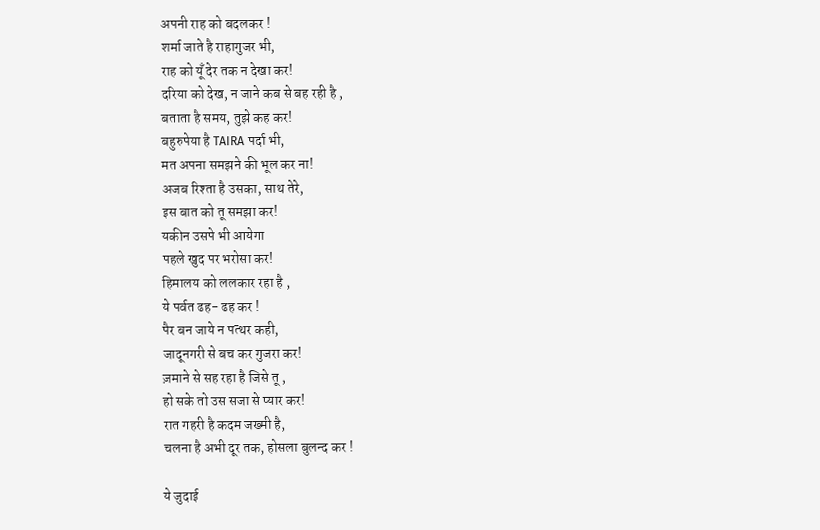अपनी राह को बदलकर !
शर्मा जाते है राहागुजर भी,
राह को यूँ देर तक न देखा कर!
दरिया को देख, न जाने कब से बह रही है ,
बताता है समय, तुझे कह कर!
बहुरुपेया है TAIRA पर्दा भी,
मत अपना समझने की भूल कर ना!
अजब रिश्ता है उसका, साथ तेरे,
इस बात को तू समझा कर!
यकीन उसपे भी आयेगा
पहले खुद पर भरोसा कर!
हिमालय को ललकार रहा है ,
ये पर्वत ढह- ढह कर !
पैर बन जाये न पत्थर कही,
जादूनगरी से बच कर गुजरा कर!
ज़माने से सह रहा है जिसे तू ,
हो सके तो उस सजा से प्यार कर!
रात गहरी है कदम जख्मी है,
चलना है अभी दूर तक, होसला बुलन्द कर !

ये जुदाई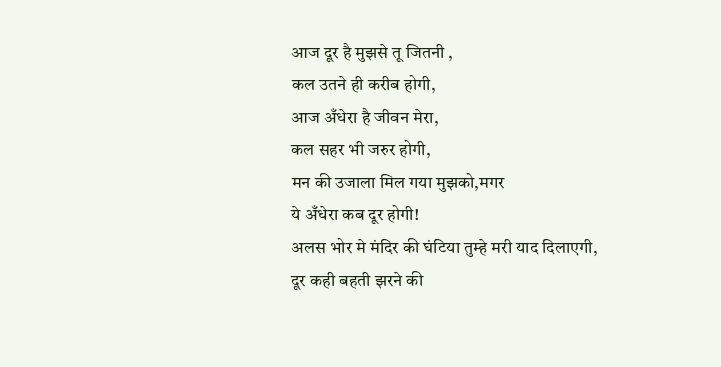आज दूर है मुझसे तू जितनी ,
कल उतने ही करीब होगी,
आज अँधेरा है जीवन मेरा,
कल सहर भी जरुर होगी,
मन की उजाला मिल गया मुझको,मगर
ये अँधेरा कब दूर होगी!
अलस भोर मे मंदिर की घंटिया तुम्हे मरी याद दिलाएगी,
दूर कही बहती झरने की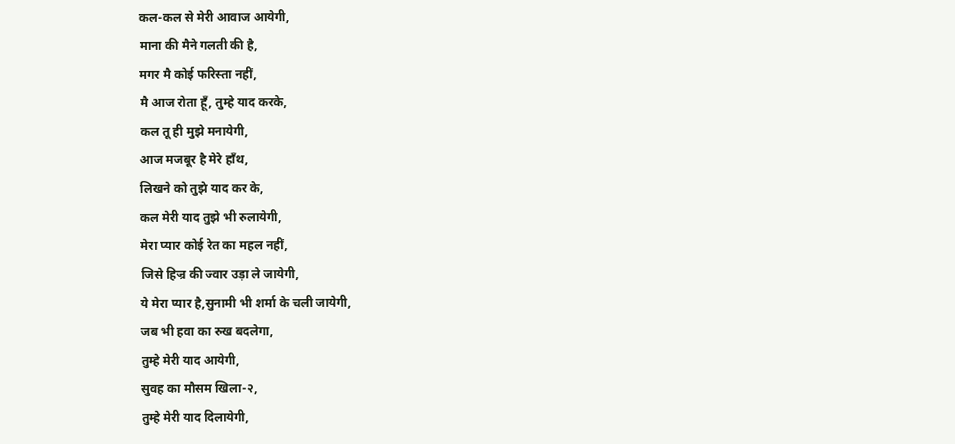कल-कल से मेरी आवाज आयेगी,
माना की मैने गलती की है,
मगर मै कोई फरिस्ता नहीं,
मै आज रोता हूँ, तुम्हे याद करके,
कल तू ही मुझे मनायेगी,
आज मजबूर है मेरे हाँथ,
लिखने को तुझे याद कर के,
कल मेरी याद तुझे भी रुलायेगी,
मेरा प्यार कोई रेत का महल नहीं,
जिसे हिज्र की ज्वार उड़ा ले जायेगी,
ये मेरा प्यार है,सुनामी भी शर्मा के चली जायेगी,
जब भी हवा का रुख बदलेगा,
तुम्हे मेरी याद आयेगी,
सुवह का मौसम खिला-२,
तुम्हे मेरी याद दिलायेगी,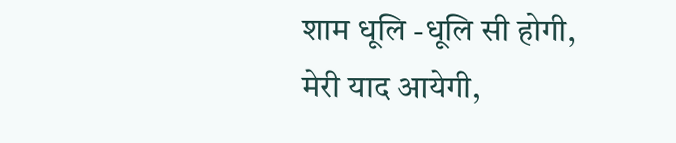शाम धूलि -धूलि सी होगी, मेरी याद आयेगी,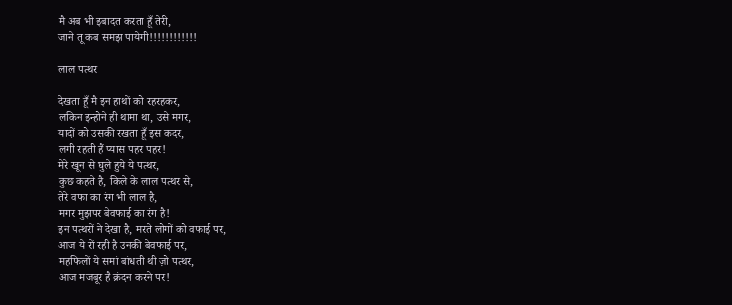मै अब भी इबादत करता हूँ तेरी,
जाने तू कब समझ पायेगी!!!!!!!!!!!!

लाल पत्थर

देखता हूँ मै इन हाथों को रहरहकर,
लकिन इन्होने ही थामा था, उसे मगर,
यादों को उसकी रखता हूँ इस कदर,
लगी रहती हैं प्यास पहर पहर!
मेरे खून से घुले हुये ये पत्थर,
कुछ कहते है, किले के लाल पत्थर से,
तेरे वफा का रंग भी लाल है,
मगर मुझपर बेवफाई का रंग है!
इन पत्थरों ने देखा है, मरते लोगों को वफाई पर,
आज ये रों रही है उनकी बेवफाई पर,
महफिलों ये समां बांधती थी ज़ो पत्थर,
आज मजबूर है क्रंदन करने पर!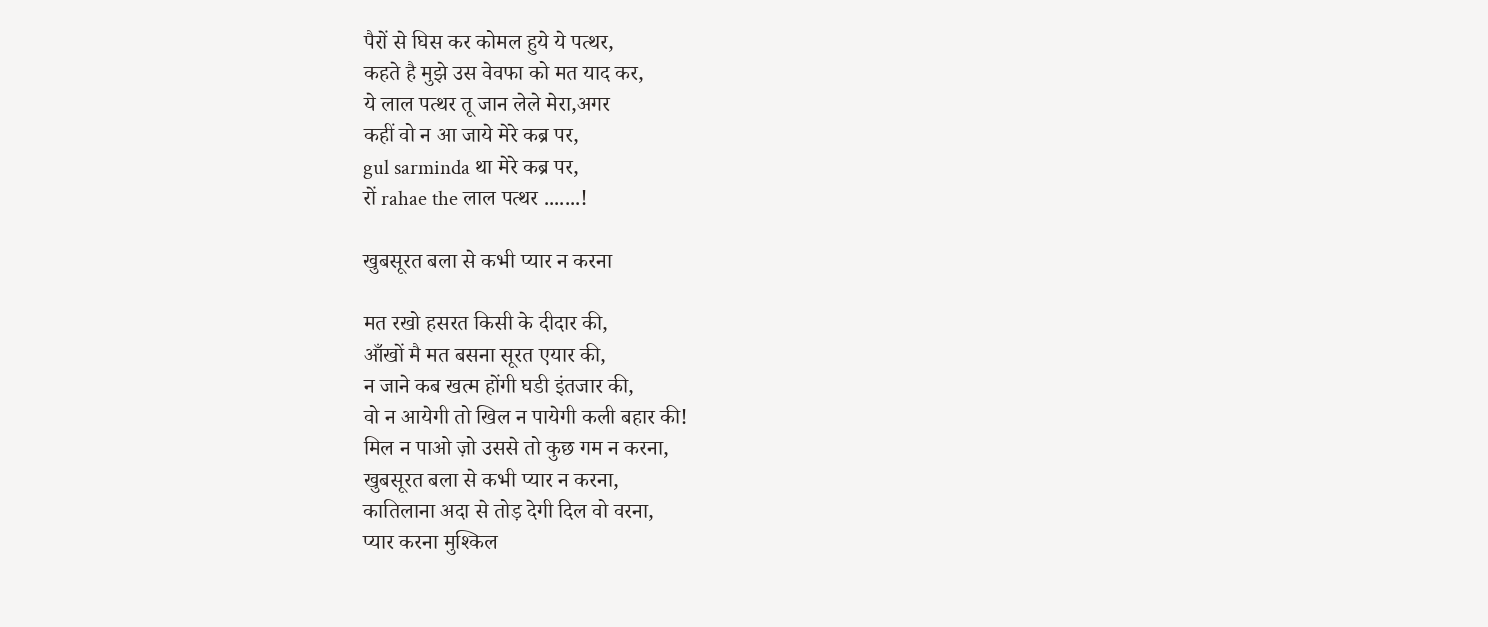पैरों से घिस कर कोमल हुये ये पत्थर,
कहते है मुझे उस वेवफा को मत याद कर,
ये लाल पत्थर तू जान लेले मेरा,अगर
कहीं वो न आ जाये मेरे कब्र पर,
gul sarminda था मेरे कब्र पर,
रों rahae the लाल पत्थर .......!

खुबसूरत बला से कभी प्यार न करना

मत रखो हसरत किसी के दीदार की,
आँखों मै मत बसना सूरत एयार की,
न जाने कब खत्म होंगी घडी इंतजार की,
वो न आयेगी तो खिल न पायेगी कली बहार की!
मिल न पाओ ज़ो उससे तो कुछ गम न करना,
खुबसूरत बला से कभी प्यार न करना,
कातिलाना अदा से तोड़ देगी दिल वो वरना,
प्यार करना मुश्किल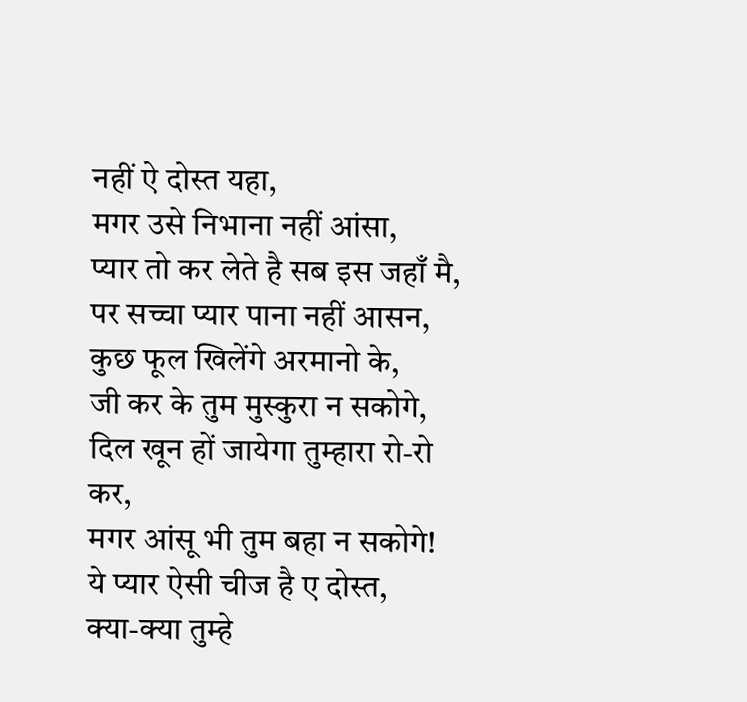नहीं ऐ दोस्त यहा,
मगर उसे निभाना नहीं आंसा,
प्यार तो कर लेते है सब इस जहाँ मै,
पर सच्चा प्यार पाना नहीं आसन,
कुछ फूल खिलेंगे अरमानो के,
जी कर के तुम मुस्कुरा न सकोगे,
दिल खून हों जायेगा तुम्हारा रो-रो कर,
मगर आंसू भी तुम बहा न सकोगे!
ये प्यार ऐसी चीज है ए दोस्त,
क्या-क्या तुम्हे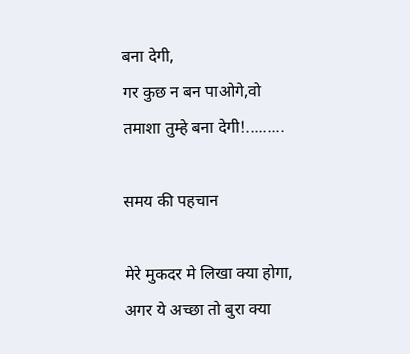बना देगी,
गर कुछ न बन पाओगे,वो
तमाशा तुम्हे बना देगी!.........

समय की पहचान

मेरे मुकदर मे लिखा क्या होगा,
अगर ये अच्छा तो बुरा क्या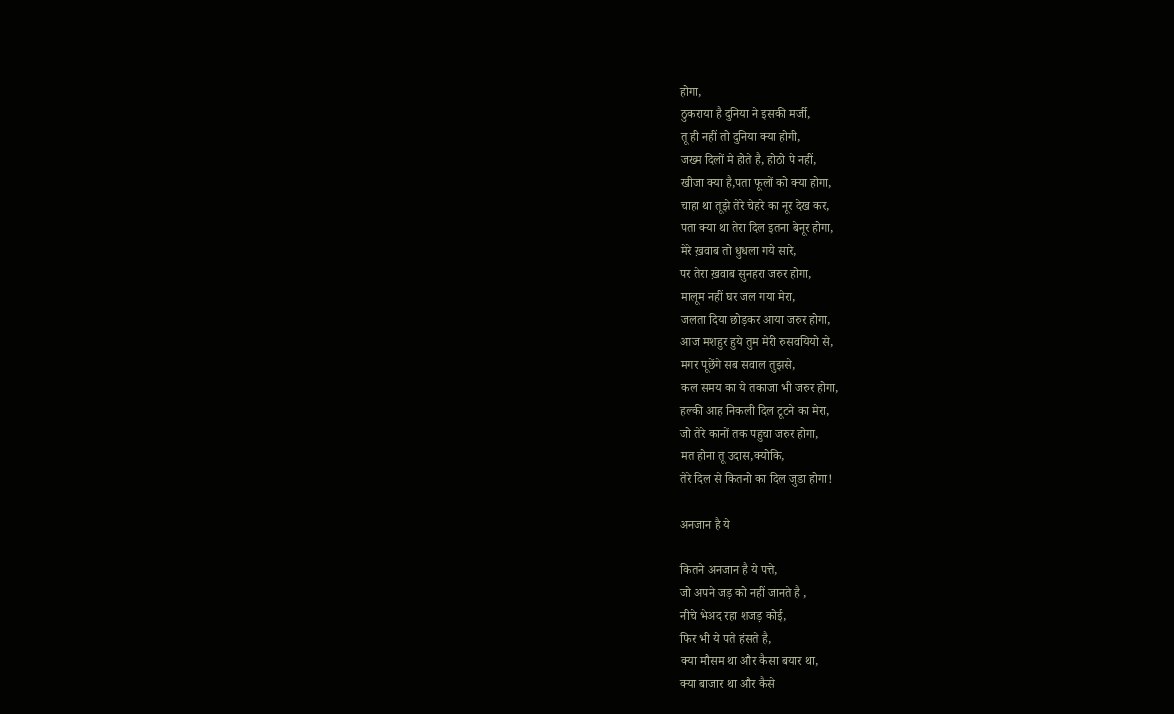होगा,
ठुकराया है दुनिया ने इसकी मर्जी,
तू ही नहीं तो दुनिया क्या होगी,
जख्म दिलों मे होते है, होठो पे नहीं,
खीजा क्या है,पता फूलों को क्या होगा,
चाहा था तूझे तेरे चेहरे का नूर देख कर,
पता क्या था तेरा दिल इतना बेनूर होगा,
मेरे ख़वाब तो धुधला गये सारे,
पर तेरा ख़वाब सुनहरा जरुर होगा,
मालूम नहीं घर जल गया मेरा,
जलता दिया छोड़कर आया जरुर होगा,
आज मशहुर हुये तुम मेरी रुसवयियो से,
मगर पूछेंगे सब सवाल तुझसे,
कल समय का ये तकाजा भी जरुर होगा,
हल्की आह निकली दिल टूटने का मेरा,
जो तेरे कानों तक पहुचा जरुर होगा,
मत होना तू उदास,क्योकि,
तेरे दिल से कितनो का दिल जुडा होगा!

अनजान है ये

कितने अनजान है ये पत्ते,
जो अपने जड़ को नहीं जानते है ,
नीचे भेअद रहा शजड़ कोई,
फिर भी ये पते हंसते है,
क्या मौसम था और कैसा बयार था,
क्या बाजार था और कैसे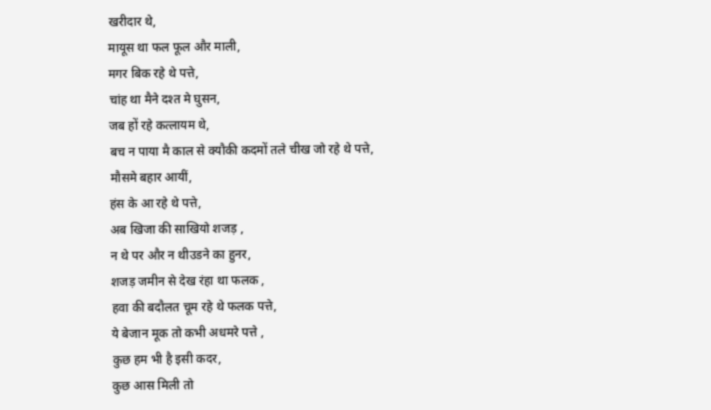खरीदार थे,
मायूस था फल फूल और माली,
मगर बिक रहे थे पत्ते,
चांह था मैने दश्त मे घुसन,
जब हों रहे कत्लायम थे,
बच न पाया मै काल से क्यौकी कदमों तले चीख जो रहे थे पत्ते,
मौसमे बहार आयीं,
हंस के आ रहे थे पत्ते,
अब खिजा की साखियो शजड़ ,
न थे पर और न थीउडने का हुनर,
शजड़ जमीन से देख रंहा था फलक ,
हवा की बदौलत चूम रहे थे फलक पत्ते,
ये बेजान मूक तो कभी अधमरे पत्ते ,
कुछ हम भी है इसी कदर,
कुछ आस मिली तो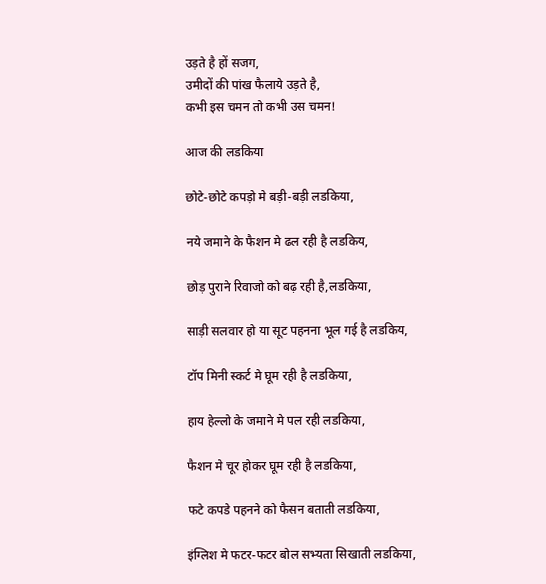उड़ते है हों सजग,
उमीदों की पांख फैलाये उड़ते है,
कभी इस चमन तो कभी उस चमन!

आज की लडकिया

छोटे-छोटे कपड़ो मे बड़ी-बड़ी लडकिया,

नये जमाने के फैशन मे ढल रही है लडकिय,

छोड़ पुराने रिवाजो को बढ़ रही है,लडकिया,

साड़ी सलवार हो या सूट पहनना भूल गई है लडकिय,

टॉप मिनी स्कर्ट मे घूम रही है लडकिया,

हाय हेल्लो के जमाने मे पल रही लडकिया,

फैशन मे चूर होकर घूम रही है लडकिया,

फटे कपडे पहनने को फैसन बताती लडकिया,

इंग्लिश मे फटर-फटर बोल सभ्यता सिखाती लडकिया,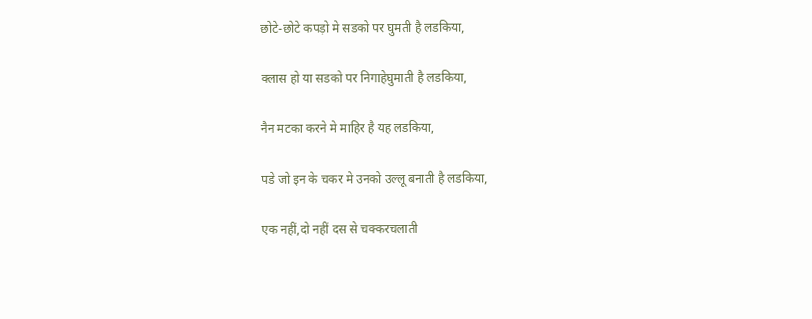छोटे-छोटे कपड़ो मे सडको पर घुमती है लडकिया,

क्लास हो या सडको पर निगाहेघुमाती है लडकिया,

नैन मटका करने मे माहिर है यह लडकिया,

पडे जो इन के चकर मे उनको उल्लू बनाती है लडकिया,

एक नहीं,दो नहीं दस से चक्करचलाती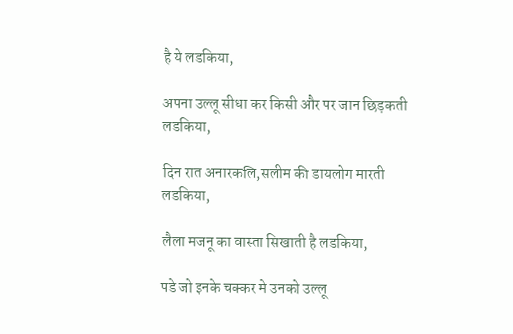है ये लडकिया,

अपना उल्लू सीधा कर किसी और पर जान छिड़कती लडकिया,

दिन रात अनारकलि,सलीम की डायलोग मारती लडकिया,

लैला मजनू का वास्ता सिखाती है लडकिया,

पडे जो इनके चक्कर मे उनको उल्लू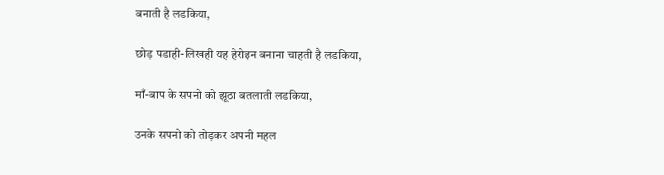बनाती है लडकिया,

छोड़ पडाही-लिखही यह हेरोइन बनाना चाहती है लडकिया,

माँ-बाप के सपनो को झूठा बतलाती लडकिया,

उनके सपनो को तोड़कर अपनी महल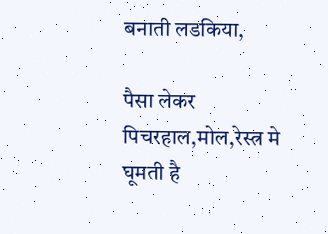बनाती लडकिया,

पैसा लेकर पिचरहाल,मोल,रेस्त्र मे घूमती है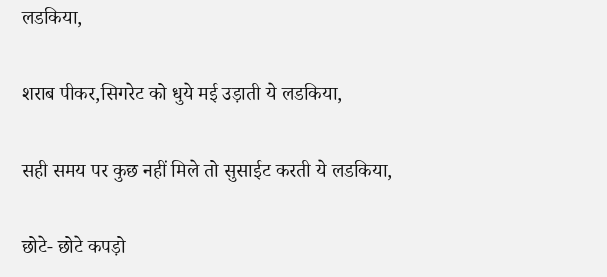लडकिया,

शराब पीकर,सिगरेट को धुये मई उड़ाती ये लडकिया,

सही समय पर कुछ नहीं मिले तो सुसाईट करती ये लडकिया,

छोटे- छोटे कपड़ो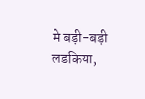मे बड़ी-बड़ी लडकिया,